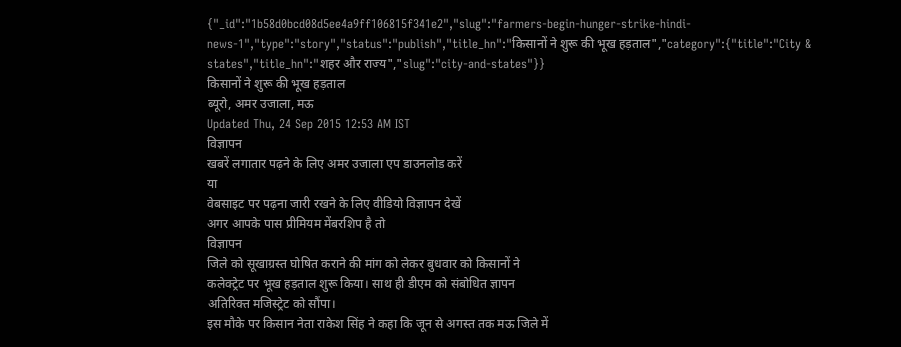{"_id":"1b58d0bcd08d5ee4a9ff106815f341e2","slug":"farmers-begin-hunger-strike-hindi-news-1","type":"story","status":"publish","title_hn":"किसानों ने शुरू की भूख हड़ताल","category":{"title":"City & states","title_hn":"शहर और राज्य","slug":"city-and-states"}}
किसानों ने शुरू की भूख हड़ताल
ब्यूरो, अमर उजाला, मऊ
Updated Thu, 24 Sep 2015 12:53 AM IST
विज्ञापन
खबरें लगातार पढ़ने के लिए अमर उजाला एप डाउनलोड करें
या
वेबसाइट पर पढ़ना जारी रखने के लिए वीडियो विज्ञापन देखें
अगर आपके पास प्रीमियम मेंबरशिप है तो
विज्ञापन
जिले को सूखाग्रस्त घोषित कराने की मांग को लेकर बुधवार को किसानों ने
कलेक्ट्रेट पर भूख हड़ताल शुरू किया। साथ ही डीएम को संबोधित ज्ञापन
अतिरिक्त मजिस्ट्रेट को सौंपा।
इस मौके पर किसान नेता राकेश सिंह ने कहा कि जून से अगस्त तक मऊ जिले में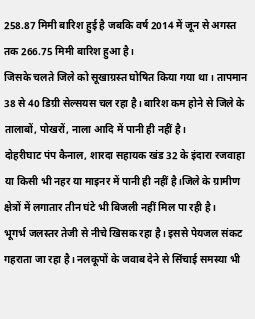258.87 मिमी बारिश हुई है जबकि वर्ष 2014 में जून से अगस्त तक 266.75 मिमी बारिश हुआ है।
जिसके चलते जिले को सूखाग्रस्त घोषित किया गया था। तापमान 38 से 40 डिग्री सेल्सयस चल रहा है। बारिश कम होने से जिले के तालाबों, पोखरों, नाला आदि में पानी ही नहीं है।
दोहरीघाट पंप कैनाल, शारदा सहायक खंड 32 के इंदारा रजवाहा या किसी भी नहर या माइनर में पानी ही नहीं है।जिले के ग्रामीण क्षेत्रों में लगातार तीन घंटे भी बिजली नहीं मिल पा रही है।
भूगर्भ जलस्तर तेजी से नीचे खिसक रहा है। इससे पेयजल संकट गहराता जा रहा है। नलकूपों के जवाब देने से सिंचाई समस्या भी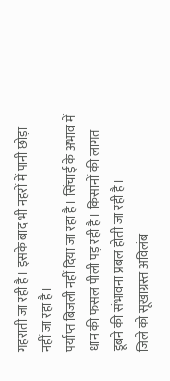गहराती जा रही है। इसके बाद भी नहरों में पानी छोड़ा नहीं जा रहा है।
पर्याप्त बिजली नहीं दिया जा रहा है। सिंचाई के अभाव में धान की फसल पीली पड़ रही है। किसानों की लागत डूबने की संभावना प्रबल होती जा रही है।
जिले को सूखाग्रस्त अविलंब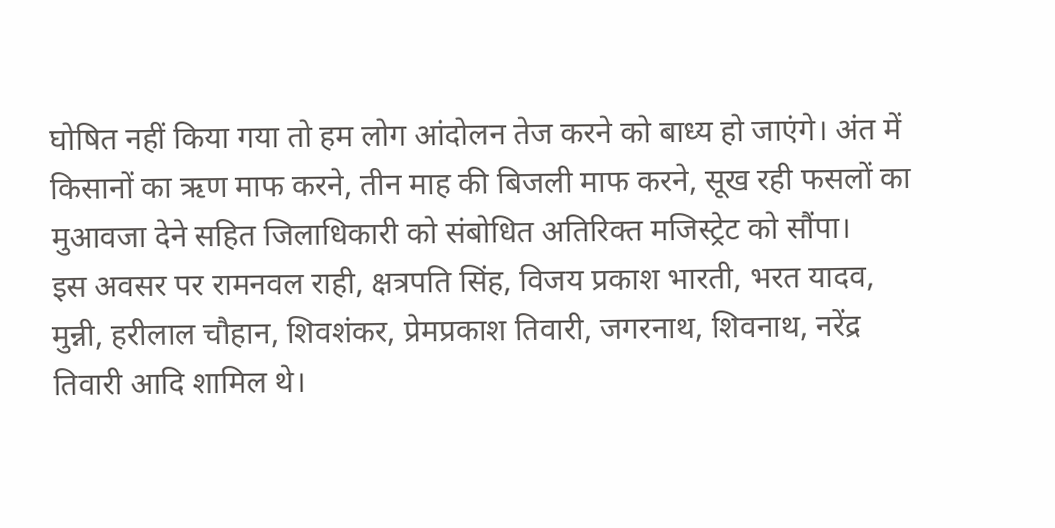घोषित नहीं किया गया तो हम लोग आंदोलन तेज करने को बाध्य हो जाएंगे। अंत में किसानों का ऋण माफ करने, तीन माह की बिजली माफ करने, सूख रही फसलों का मुआवजा देने सहित जिलाधिकारी को संबोधित अतिरिक्त मजिस्ट्रेट को सौंपा।
इस अवसर पर रामनवल राही, क्षत्रपति सिंह, विजय प्रकाश भारती, भरत यादव, मुन्नी, हरीलाल चौहान, शिवशंकर, प्रेमप्रकाश तिवारी, जगरनाथ, शिवनाथ, नरेंद्र तिवारी आदि शामिल थे।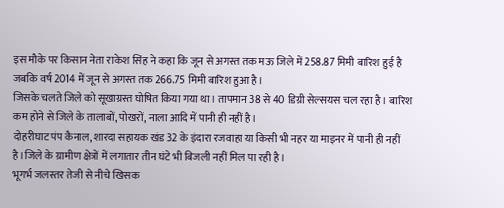इस मौके पर किसान नेता राकेश सिंह ने कहा कि जून से अगस्त तक मऊ जिले में 258.87 मिमी बारिश हुई है जबकि वर्ष 2014 में जून से अगस्त तक 266.75 मिमी बारिश हुआ है।
जिसके चलते जिले को सूखाग्रस्त घोषित किया गया था। तापमान 38 से 40 डिग्री सेल्सयस चल रहा है। बारिश कम होने से जिले के तालाबों, पोखरों, नाला आदि में पानी ही नहीं है।
दोहरीघाट पंप कैनाल, शारदा सहायक खंड 32 के इंदारा रजवाहा या किसी भी नहर या माइनर में पानी ही नहीं है।जिले के ग्रामीण क्षेत्रों में लगातार तीन घंटे भी बिजली नहीं मिल पा रही है।
भूगर्भ जलस्तर तेजी से नीचे खिसक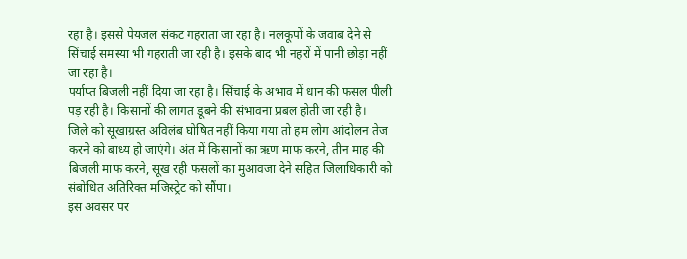रहा है। इससे पेयजल संकट गहराता जा रहा है। नलकूपों के जवाब देने से सिंचाई समस्या भी गहराती जा रही है। इसके बाद भी नहरों में पानी छोड़ा नहीं जा रहा है।
पर्याप्त बिजली नहीं दिया जा रहा है। सिंचाई के अभाव में धान की फसल पीली पड़ रही है। किसानों की लागत डूबने की संभावना प्रबल होती जा रही है।
जिले को सूखाग्रस्त अविलंब घोषित नहीं किया गया तो हम लोग आंदोलन तेज करने को बाध्य हो जाएंगे। अंत में किसानों का ऋण माफ करने, तीन माह की बिजली माफ करने, सूख रही फसलों का मुआवजा देने सहित जिलाधिकारी को संबोधित अतिरिक्त मजिस्ट्रेट को सौंपा।
इस अवसर पर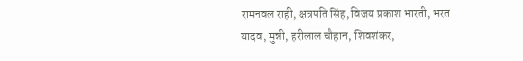रामनवल राही, क्षत्रपति सिंह, विजय प्रकाश भारती, भरत यादव, मुन्नी, हरीलाल चौहान, शिवशंकर,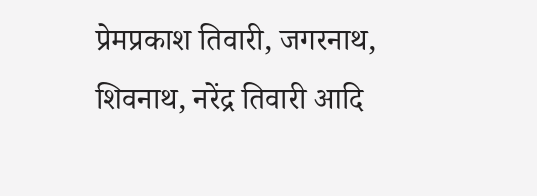प्रेमप्रकाश तिवारी, जगरनाथ, शिवनाथ, नरेंद्र तिवारी आदि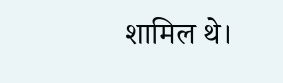शामिल थे।